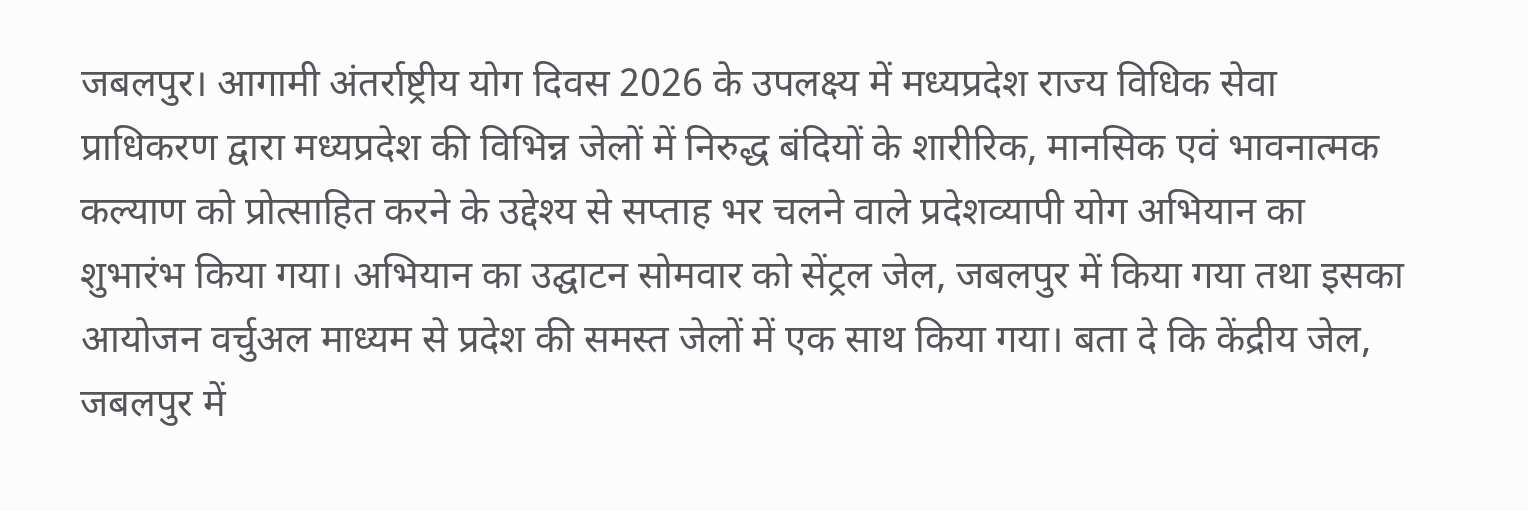जबलपुर। आगामी अंतर्राष्ट्रीय योग दिवस 2026 के उपलक्ष्य में मध्यप्रदेश राज्य विधिक सेवा प्राधिकरण द्वारा मध्यप्रदेश की विभिन्न जेलों में निरुद्ध बंदियों के शारीरिक, मानसिक एवं भावनात्मक कल्याण को प्रोत्साहित करने के उद्देश्य से सप्ताह भर चलने वाले प्रदेशव्यापी योग अभियान का शुभारंभ किया गया। अभियान का उद्घाटन सोमवार को सेंट्रल जेल, जबलपुर में किया गया तथा इसका आयोजन वर्चुअल माध्यम से प्रदेश की समस्त जेलों में एक साथ किया गया। बता दे कि केंद्रीय जेल, जबलपुर में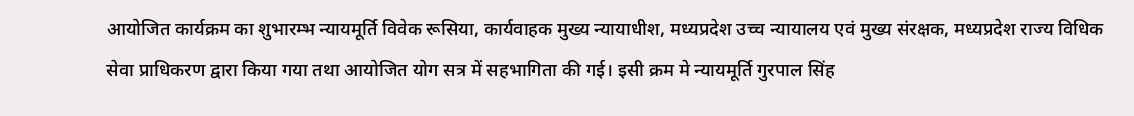आयोजित कार्यक्रम का शुभारम्भ न्यायमूर्ति विवेक रूसिया, कार्यवाहक मुख्य न्यायाधीश, मध्यप्रदेश उच्च न्यायालय एवं मुख्य संरक्षक, मध्यप्रदेश राज्य विधिक सेवा प्राधिकरण द्वारा किया गया तथा आयोजित योग सत्र में सहभागिता की गई। इसी क्रम मे न्यायमूर्ति गुरपाल सिंह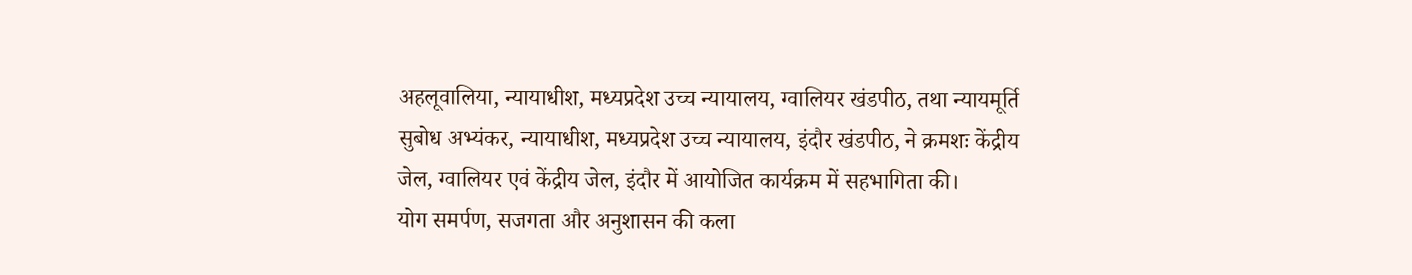अहलूवालिया, न्यायाधीश, मध्यप्रदेश उच्च न्यायालय, ग्वालियर खंडपीठ, तथा न्यायमूर्ति सुबोध अभ्यंकर, न्यायाधीश, मध्यप्रदेश उच्च न्यायालय, इंदौर खंडपीठ, ने क्रमशः केंद्रीय जेल, ग्वालियर एवं केंद्रीय जेल, इंदौर में आयोजित कार्यक्रम में सहभागिता की।
योग समर्पण, सजगता और अनुशासन की कला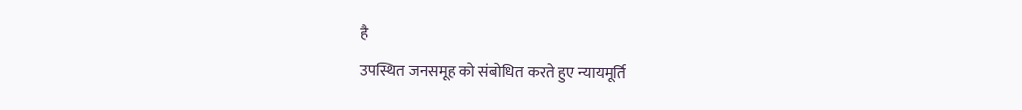है
उपस्थित जनसमूह को संबोधित करते हुए न्यायमूर्ति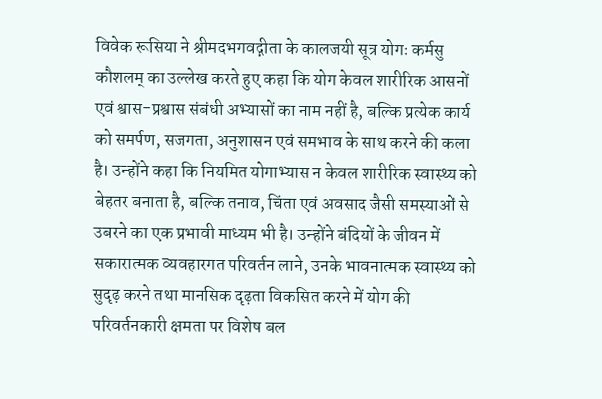विवेक रूसिया ने श्रीमदभगवद्गीता के कालजयी सूत्र योगः कर्मसु कौशलम् का उल्लेख करते हुए कहा कि योग केवल शारीरिक आसनों एवं श्वास-प्रश्वास संबंधी अभ्यासों का नाम नहीं है, बल्कि प्रत्येक कार्य को समर्पण, सजगता, अनुशासन एवं समभाव के साथ करने की कला है। उन्होंने कहा कि नियमित योगाभ्यास न केवल शारीरिक स्वास्थ्य को बेहतर बनाता है, बल्कि तनाव, चिंता एवं अवसाद जैसी समस्याओं से उबरने का एक प्रभावी माध्यम भी है। उन्होंने बंदियों के जीवन में सकारात्मक व्यवहारगत परिवर्तन लाने, उनके भावनात्मक स्वास्थ्य को सुदृढ़ करने तथा मानसिक दृढ़ता विकसित करने में योग की परिवर्तनकारी क्षमता पर विशेष बल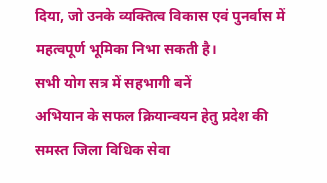दिया, जो उनके व्यक्तित्व विकास एवं पुनर्वास में महत्वपूर्ण भूमिका निभा सकती है।
सभी योग सत्र में सहभागी बनें
अभियान के सफल क्रियान्वयन हेतु प्रदेश की समस्त जिला विधिक सेवा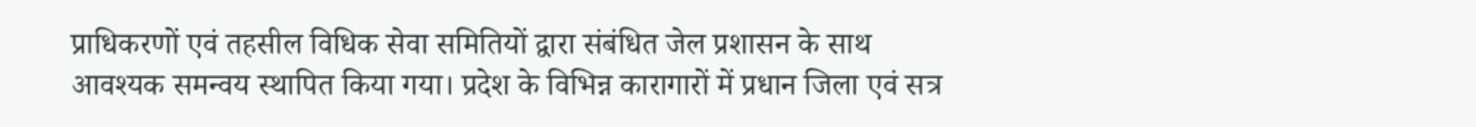प्राधिकरणों एवं तहसील विधिक सेवा समितियों द्वारा संबंधित जेल प्रशासन के साथ आवश्यक समन्वय स्थापित किया गया। प्रदेश के विभिन्न कारागारों में प्रधान जिला एवं सत्र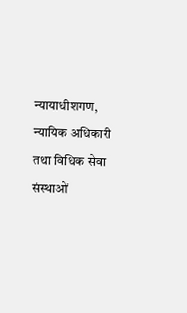न्यायाधीशगण, न्यायिक अधिकारी तथा विधिक सेवा संस्थाओं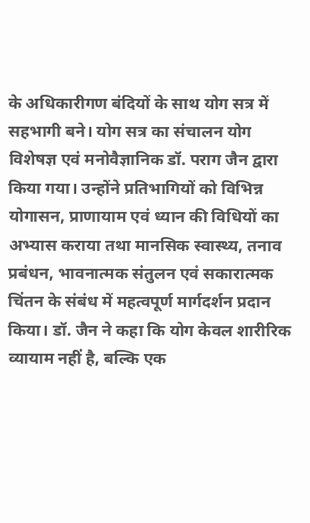के अधिकारीगण बंदियों के साथ योग सत्र में सहभागी बने। योग सत्र का संचालन योग विशेषज्ञ एवं मनोवैज्ञानिक डॉ. पराग जैन द्वारा किया गया। उन्होंने प्रतिभागियों को विभिन्न योगासन, प्राणायाम एवं ध्यान की विधियों का अभ्यास कराया तथा मानसिक स्वास्थ्य, तनाव प्रबंधन, भावनात्मक संतुलन एवं सकारात्मक चिंतन के संबंध में महत्वपूर्ण मार्गदर्शन प्रदान किया। डॉ. जैन ने कहा कि योग केवल शारीरिक व्यायाम नहीं है, बल्कि एक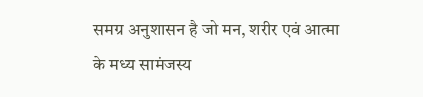समग्र अनुशासन है जो मन, शरीर एवं आत्मा के मध्य सामंजस्य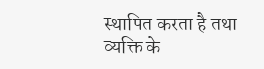स्थापित करता है तथा व्यक्ति के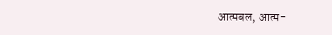आत्मबल, आत्म-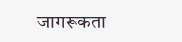जागरूकता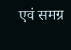एवं समग्र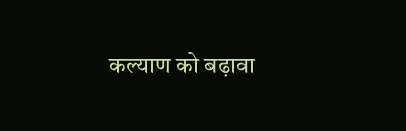कल्याण को बढ़ावा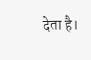देता है।